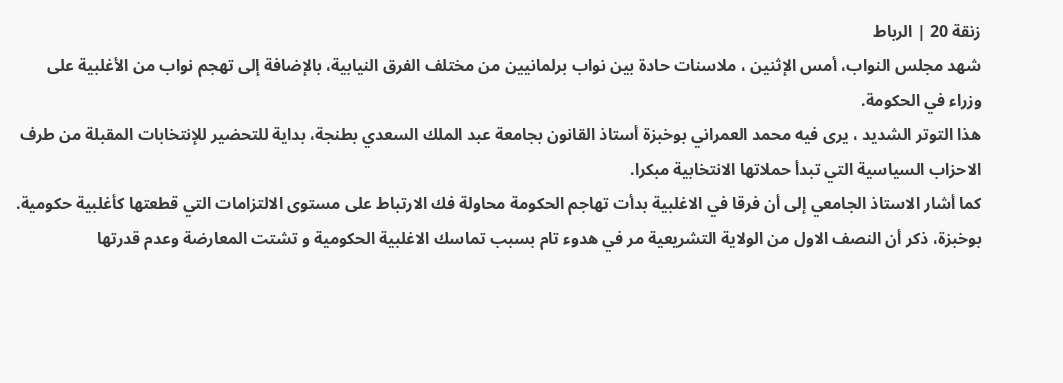زنقة 20 | الرباط
شهد مجلس النواب، أمس الإثنين ، ملاسنات حادة بين نواب برلمانيين من مختلف الفرق النيابية، بالإضافة إلى تهجم نواب من الأغلبية على وزراء في الحكومة.
هذا التوتر الشديد ، يرى فيه محمد العمراني بوخبزة أستاذ القانون بجامعة عبد الملك السعدي بطنجة، بداية للتحضير للإنتخابات المقبلة من طرف الاحزاب السياسية التي تبدأ حملاتها الانتخابية مبكرا.
كما أشار الاستاذ الجامعي إلى أن فرقا في الاغلبية بدأت تهاجم الحكومة محاولة فك الارتباط على مستوى الالتزامات التي قطعتها كأغلبية حكومية.
بوخبزة، ذكر أن النصف الاول من الولاية التشريعية مر في هدوء تام بسبب تماسك الاغلبية الحكومية و تشتت المعارضة وعدم قدرتها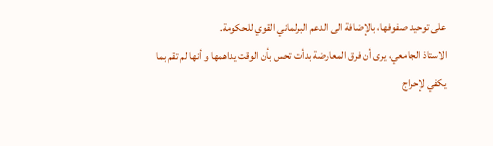على توحيد صفوفها، بالإضافة الى الدعم البرلماني القوي للحكومة.
الاستاذ الجامعي، يرى أن فرق المعارضة بدأت تحس بأن الوقت يداهمها و أنها لم تقم بما يكفي لإحراج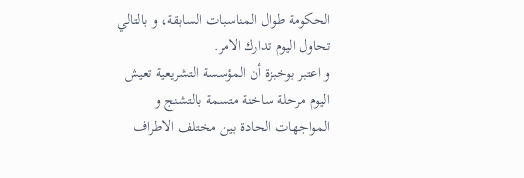الحكومة طوال المناسبات السابقة، و بالتالي تحاول اليوم تدارك الامر.
و اعتبر بوخبزة أن المؤسسة التشريعية تعيش اليوم مرحلة ساخنة متسمة بالتشنج و المواجهات الحادة بين مختلف الاطراف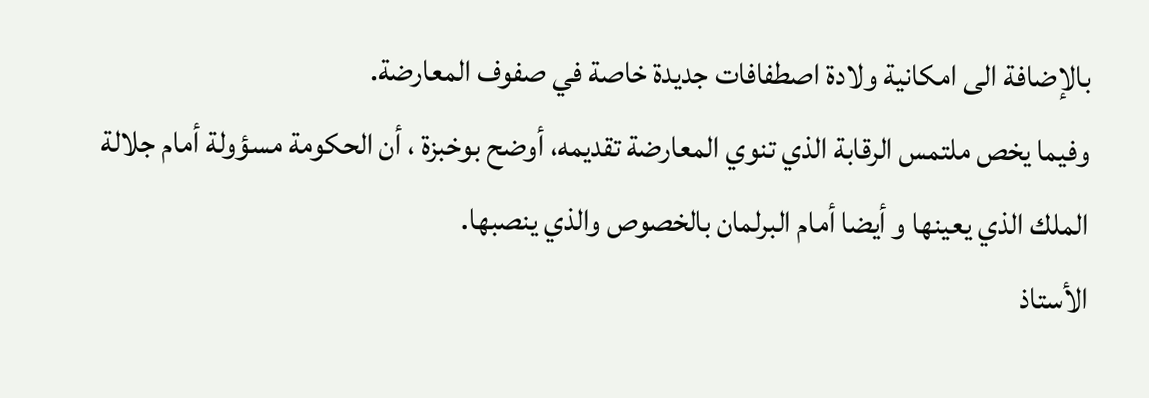بالإضافة الى امكانية ولادة اصطفافات جديدة خاصة في صفوف المعارضة.
وفيما يخص ملتمس الرقابة الذي تنوي المعارضة تقديمه، أوضح بوخبزة ، أن الحكومة مسؤولة أمام جلالة الملك الذي يعينها و أيضا أمام البرلمان بالخصوص والذي ينصبها.
الأستاذ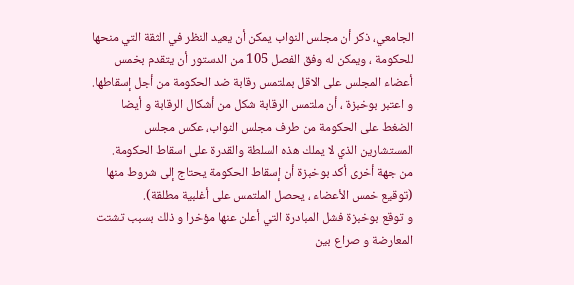الجامعي، ذكر أن مجلس النواب يمكن أن يعيد النظر في الثقة التي منحها للحكومة ، ويمكن له وفق الفصل 105 من الدستور أن يتقدم بخمس أعضاء المجلس على الاقل بملتمس رقابة ضد الحكومة من أجل إسقاطها.
و اعتبر بوخبزة ، أن ملتمس الرقابة شكل من أشكال الرقابة و أيضا الضغط على الحكومة من طرف مجلس النواب، عكس مجلس المستشارين الذي لا يملك هذه السلطة والقدرة على اسقاط الحكومة.
من جهة أخرى أكد بوخبزة أن إسقاط الحكومة يحتاج إلى شروط منها (توقيع خمس الأعضاء ، يحصل الملتمس على أغلبية مطلقة).
و توقع بوخبزة فشل المبادرة التي أعلن عنها مؤخرا و ذلك بسبب تشتت المعارضة و صراع بين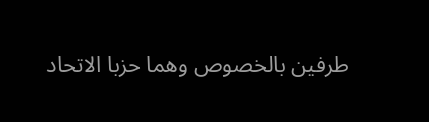طرفين بالخصوص وهما حزبا الاتحاد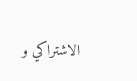الاشتراكي و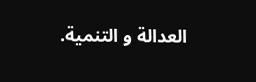العدالة و التنمية.